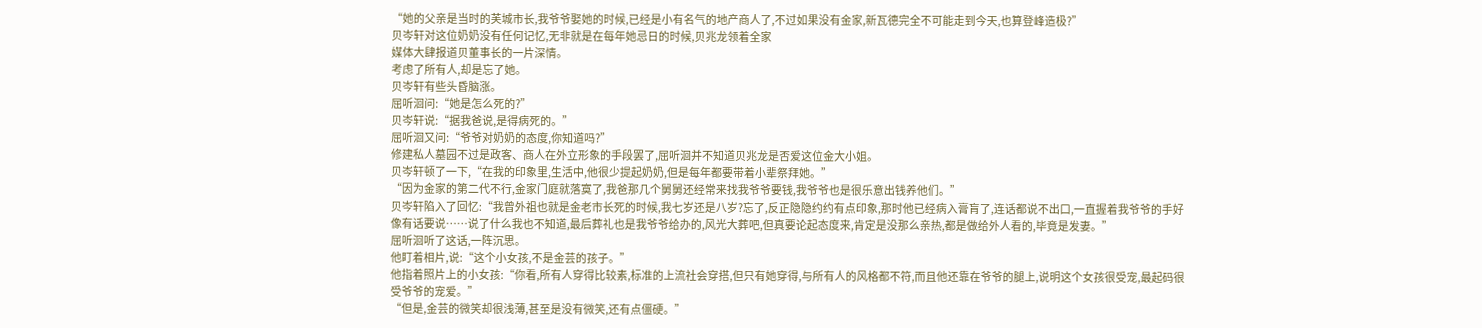“她的父亲是当时的芙城市长,我爷爷娶她的时候,已经是小有名气的地产商人了,不过如果没有金家,新瓦德完全不可能走到今天,也算登峰造极?”
贝岑轩对这位奶奶没有任何记忆,无非就是在每年她忌日的时候,贝兆龙领着全家
媒体大肆报道贝董事长的一片深情。
考虑了所有人,却是忘了她。
贝岑轩有些头昏脑涨。
屈听洄问:“她是怎么死的?”
贝岑轩说:“据我爸说,是得病死的。”
屈听洄又问:“爷爷对奶奶的态度,你知道吗?”
修建私人墓园不过是政客、商人在外立形象的手段罢了,屈听洄并不知道贝兆龙是否爱这位金大小姐。
贝岑轩顿了一下,“在我的印象里,生活中,他很少提起奶奶,但是每年都要带着小辈祭拜她。”
“因为金家的第二代不行,金家门庭就落寞了,我爸那几个舅舅还经常来找我爷爷要钱,我爷爷也是很乐意出钱养他们。”
贝岑轩陷入了回忆:“我曾外祖也就是金老市长死的时候,我七岁还是八岁?忘了,反正隐隐约约有点印象,那时他已经病入膏肓了,连话都说不出口,一直握着我爷爷的手好像有话要说……说了什么我也不知道,最后葬礼也是我爷爷给办的,风光大葬吧,但真要论起态度来,肯定是没那么亲热,都是做给外人看的,毕竟是发妻。”
屈听洄听了这话,一阵沉思。
他盯着相片,说:“这个小女孩,不是金芸的孩子。”
他指着照片上的小女孩:“你看,所有人穿得比较素,标准的上流社会穿搭,但只有她穿得,与所有人的风格都不符,而且他还靠在爷爷的腿上,说明这个女孩很受宠,最起码很受爷爷的宠爱。”
“但是,金芸的微笑却很浅薄,甚至是没有微笑,还有点僵硬。”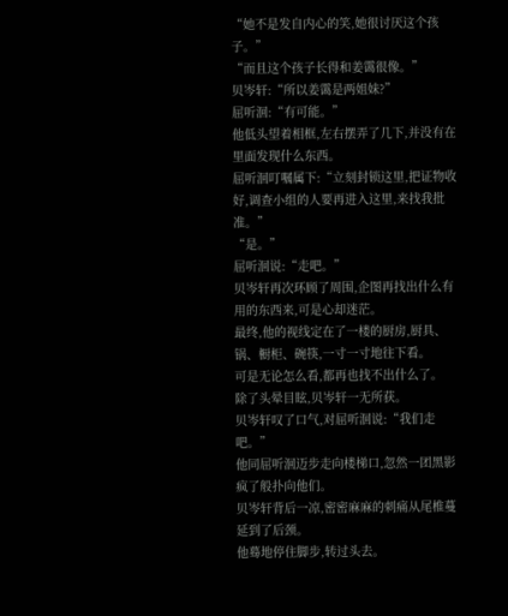“她不是发自内心的笑,她很讨厌这个孩子。”
“而且这个孩子长得和姜霭很像。”
贝岑轩:“所以姜霭是两姐妹?”
屈听洄:“有可能。”
他低头望着相框,左右摆弄了几下,并没有在里面发现什么东西。
屈听洄叮嘱属下:“立刻封锁这里,把证物收好,调查小组的人要再进入这里,来找我批准。”
“是。”
屈听洄说:“走吧。”
贝岑轩再次环顾了周围,企图再找出什么有用的东西来,可是心却迷茫。
最终,他的视线定在了一楼的厨房,厨具、锅、橱柜、碗筷,一寸一寸地往下看。
可是无论怎么看,都再也找不出什么了。
除了头晕目眩,贝岑轩一无所获。
贝岑轩叹了口气,对屈听洄说:“我们走吧。”
他同屈听洄迈步走向楼梯口,忽然一团黑影疯了般扑向他们。
贝岑轩背后一凉,密密麻麻的刺痛从尾椎蔓延到了后颈。
他蓦地停住脚步,转过头去。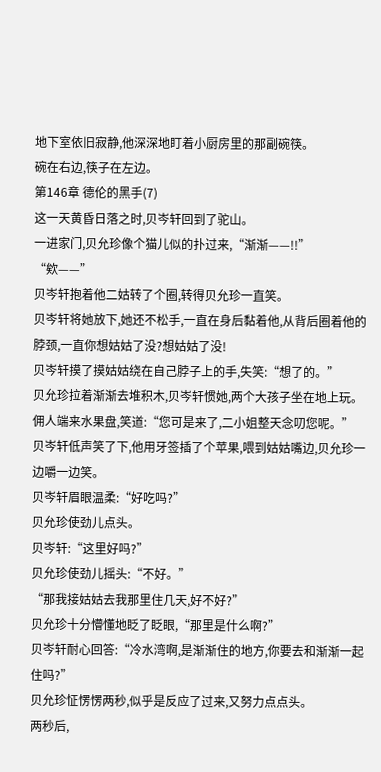地下室依旧寂静,他深深地盯着小厨房里的那副碗筷。
碗在右边,筷子在左边。
第146章 德伦的黑手(7)
这一天黄昏日落之时,贝岑轩回到了驼山。
一进家门,贝允珍像个猫儿似的扑过来,“渐渐——!!”
“欸——”
贝岑轩抱着他二姑转了个圈,转得贝允珍一直笑。
贝岑轩将她放下,她还不松手,一直在身后黏着他,从背后圈着他的脖颈,一直你想姑姑了没?想姑姑了没!
贝岑轩摸了摸姑姑绕在自己脖子上的手,失笑:“想了的。”
贝允珍拉着渐渐去堆积木,贝岑轩惯她,两个大孩子坐在地上玩。
佣人端来水果盘,笑道:“您可是来了,二小姐整天念叨您呢。”
贝岑轩低声笑了下,他用牙签插了个苹果,喂到姑姑嘴边,贝允珍一边嚼一边笑。
贝岑轩眉眼温柔:“好吃吗?”
贝允珍使劲儿点头。
贝岑轩:“这里好吗?”
贝允珍使劲儿摇头:“不好。”
“那我接姑姑去我那里住几天,好不好?”
贝允珍十分懵懂地眨了眨眼,“那里是什么啊?”
贝岑轩耐心回答:“冷水湾啊,是渐渐住的地方,你要去和渐渐一起住吗?”
贝允珍怔愣愣两秒,似乎是反应了过来,又努力点点头。
两秒后,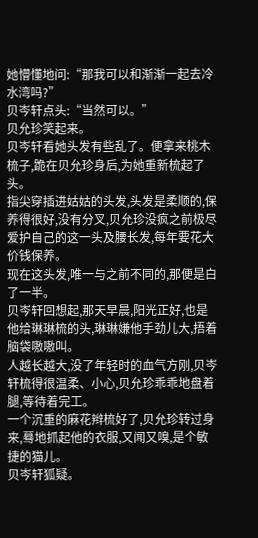她懵懂地问:“那我可以和渐渐一起去冷水湾吗?”
贝岑轩点头:“当然可以。”
贝允珍笑起来。
贝岑轩看她头发有些乱了。便拿来桃木梳子,跪在贝允珍身后,为她重新梳起了头。
指尖穿插进姑姑的头发,头发是柔顺的,保养得很好,没有分叉,贝允珍没疯之前极尽爱护自己的这一头及腰长发,每年要花大价钱保养。
现在这头发,唯一与之前不同的,那便是白了一半。
贝岑轩回想起,那天早晨,阳光正好,也是他给琳琳梳的头,琳琳嫌他手劲儿大,捂着脑袋嗷嗷叫。
人越长越大,没了年轻时的血气方刚,贝岑轩梳得很温柔、小心,贝允珍乖乖地盘着腿,等待着完工。
一个沉重的麻花辫梳好了,贝允珍转过身来,蓦地抓起他的衣服,又闻又嗅,是个敏捷的猫儿。
贝岑轩狐疑。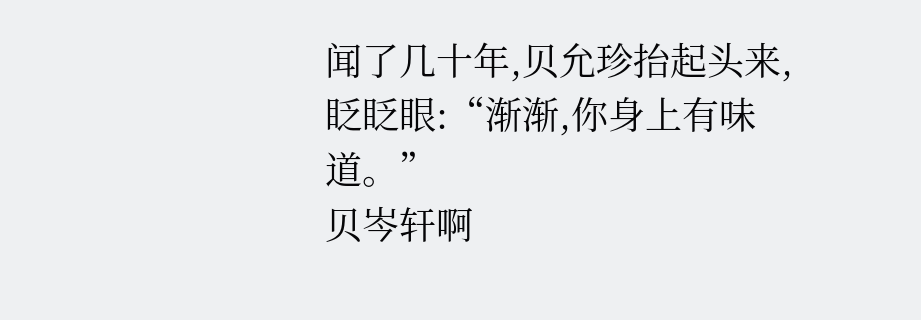闻了几十年,贝允珍抬起头来,眨眨眼:“渐渐,你身上有味道。”
贝岑轩啊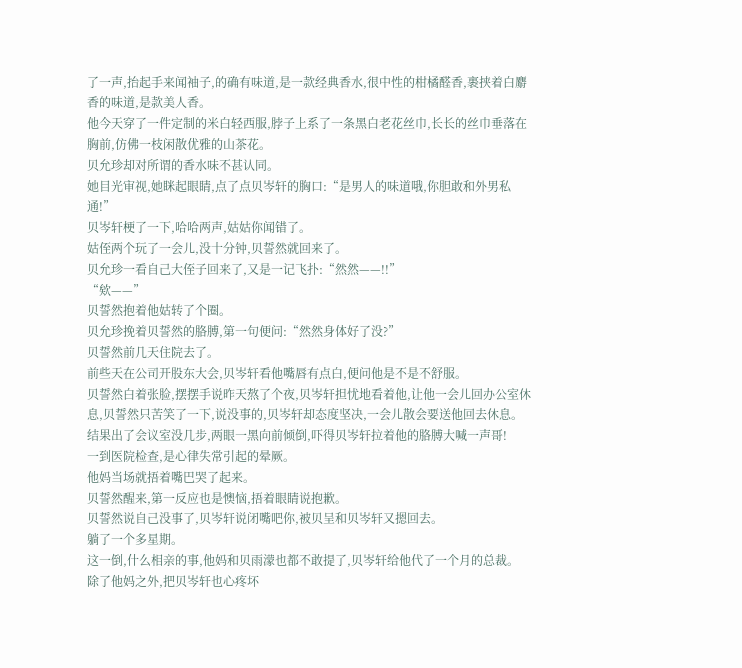了一声,抬起手来闻袖子,的确有味道,是一款经典香水,很中性的柑橘醛香,裹挟着白麝香的味道,是款美人香。
他今天穿了一件定制的米白轻西服,脖子上系了一条黑白老花丝巾,长长的丝巾垂落在胸前,仿佛一枝闲散优雅的山茶花。
贝允珍却对所谓的香水味不甚认同。
她目光审视,她眯起眼睛,点了点贝岑轩的胸口:“是男人的味道哦,你胆敢和外男私通!”
贝岑轩梗了一下,哈哈两声,姑姑你闻错了。
姑侄两个玩了一会儿,没十分钟,贝誓然就回来了。
贝允珍一看自己大侄子回来了,又是一记飞扑:“然然——!!”
“欸——”
贝誓然抱着他姑转了个圈。
贝允珍挽着贝誓然的胳膊,第一句便问:“然然身体好了没?”
贝誓然前几天住院去了。
前些天在公司开股东大会,贝岑轩看他嘴唇有点白,便问他是不是不舒服。
贝誓然白着张脸,摆摆手说昨天熬了个夜,贝岑轩担忧地看着他,让他一会儿回办公室休息,贝誓然只苦笑了一下,说没事的,贝岑轩却态度坚决,一会儿散会要送他回去休息。
结果出了会议室没几步,两眼一黑向前倾倒,吓得贝岑轩拉着他的胳膊大喊一声哥!
一到医院检查,是心律失常引起的晕厥。
他妈当场就捂着嘴巴哭了起来。
贝誓然醒来,第一反应也是懊恼,捂着眼睛说抱歉。
贝誓然说自己没事了,贝岑轩说闭嘴吧你,被贝呈和贝岑轩又摁回去。
躺了一个多星期。
这一倒,什么相亲的事,他妈和贝雨濛也都不敢提了,贝岑轩给他代了一个月的总裁。
除了他妈之外,把贝岑轩也心疼坏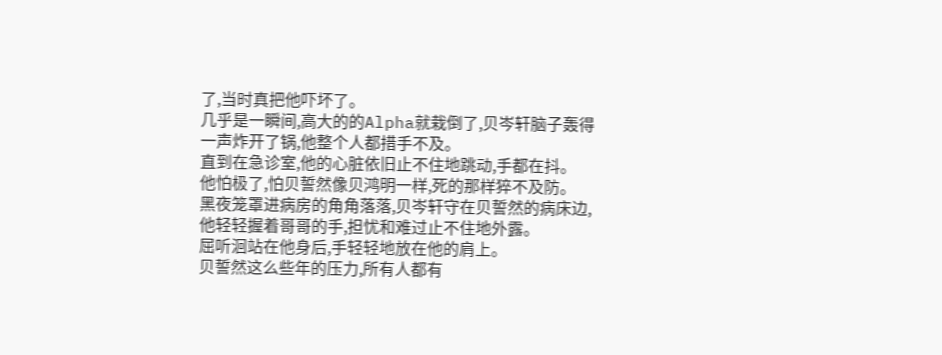了,当时真把他吓坏了。
几乎是一瞬间,高大的的Alpha就栽倒了,贝岑轩脑子轰得一声炸开了锅,他整个人都措手不及。
直到在急诊室,他的心脏依旧止不住地跳动,手都在抖。
他怕极了,怕贝誓然像贝鸿明一样,死的那样猝不及防。
黑夜笼罩进病房的角角落落,贝岑轩守在贝誓然的病床边,他轻轻握着哥哥的手,担忧和难过止不住地外露。
屈听洄站在他身后,手轻轻地放在他的肩上。
贝誓然这么些年的压力,所有人都有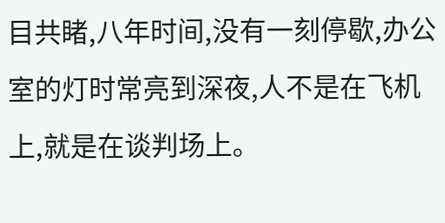目共睹,八年时间,没有一刻停歇,办公室的灯时常亮到深夜,人不是在飞机上,就是在谈判场上。